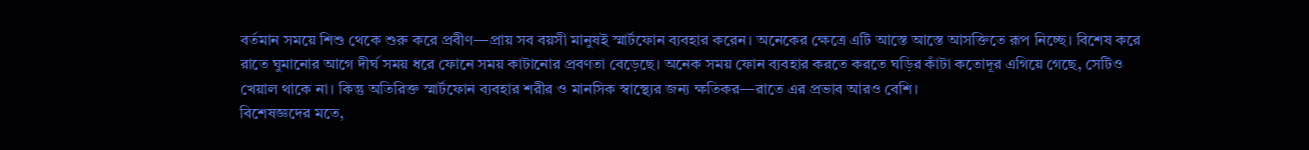বর্তমান সময়ে শিশু থেকে শুরু করে প্রবীণ—প্রায় সব বয়সী মানুষই স্মার্টফোন ব্যবহার করেন। অনেকের ক্ষেত্রে এটি আস্তে আস্তে আসক্তিতে রূপ নিচ্ছে। বিশেষ করে রাতে ঘুমানোর আগে দীর্ঘ সময় ধরে ফোনে সময় কাটানোর প্রবণতা বেড়েছে। অনেক সময় ফোন ব্যবহার করতে করতে ঘড়ির কাঁটা কতোদূর এগিয়ে গেছে, সেটিও খেয়াল থাকে না। কিন্তু অতিরিক্ত স্মার্টফোন ব্যবহার শরীর ও মানসিক স্বাস্থ্যের জন্য ক্ষতিকর—রাতে এর প্রভাব আরও বেশি।
বিশেষজ্ঞদের মতে,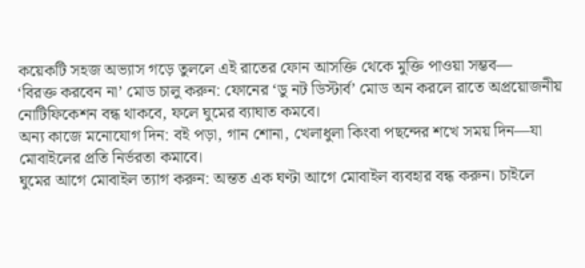কয়েকটি সহজ অভ্যাস গড়ে তুললে এই রাতের ফোন আসক্তি থেকে মুক্তি পাওয়া সম্ভব—
‘বিরক্ত করবেন না’ মোড চালু করুন: ফোনের ‘ডু নট ডিস্টার্ব’ মোড অন করলে রাতে অপ্রয়োজনীয় নোটিফিকেশন বন্ধ থাকবে, ফলে ঘুমের ব্যাঘাত কমবে।
অন্য কাজে মনোযোগ দিন: বই পড়া, গান শোনা, খেলাধুলা কিংবা পছন্দের শখে সময় দিন—যা মোবাইলের প্রতি নির্ভরতা কমাবে।
ঘুমের আগে মোবাইল ত্যাগ করুন: অন্তত এক ঘণ্টা আগে মোবাইল ব্যবহার বন্ধ করুন। চাইলে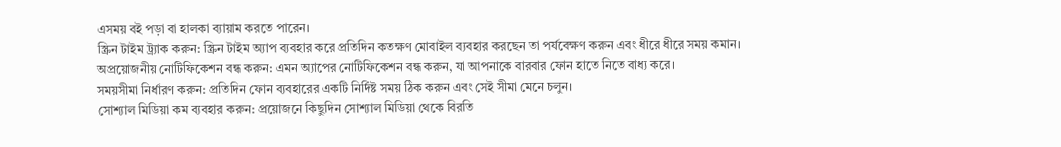এসময় বই পড়া বা হালকা ব্যায়াম করতে পারেন।
স্ক্রিন টাইম ট্র্যাক করুন: স্ক্রিন টাইম অ্যাপ ব্যবহার করে প্রতিদিন কতক্ষণ মোবাইল ব্যবহার করছেন তা পর্যবেক্ষণ করুন এবং ধীরে ধীরে সময় কমান।
অপ্রয়োজনীয় নোটিফিকেশন বন্ধ করুন: এমন অ্যাপের নোটিফিকেশন বন্ধ করুন, যা আপনাকে বারবার ফোন হাতে নিতে বাধ্য করে।
সময়সীমা নির্ধারণ করুন: প্রতিদিন ফোন ব্যবহারের একটি নির্দিষ্ট সময় ঠিক করুন এবং সেই সীমা মেনে চলুন।
সোশ্যাল মিডিয়া কম ব্যবহার করুন: প্রয়োজনে কিছুদিন সোশ্যাল মিডিয়া থেকে বিরতি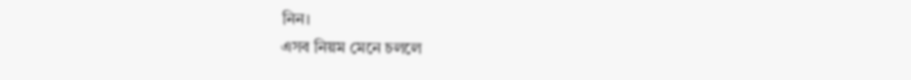নিন।
এসব নিয়ম মেনে চললে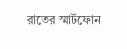রাতের স্মার্টফোন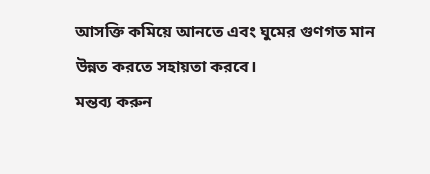আসক্তি কমিয়ে আনতে এবং ঘুমের গুণগত মান উন্নত করতে সহায়তা করবে।
মন্তব্য করুন